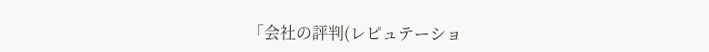「会社の評判(レピュテーショ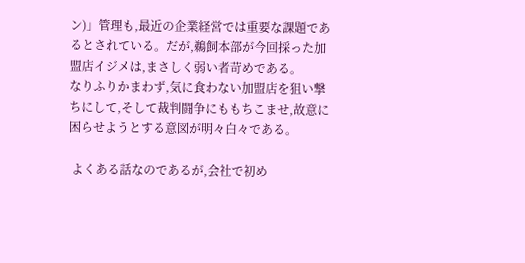ン)」管理も,最近の企業経営では重要な課題であるとされている。だが,鵜飼本部が今回採った加盟店イジメは,まさしく弱い者苛めである。
なりふりかまわず,気に食わない加盟店を狙い撃ちにして,そして裁判闘争にももちこませ,故意に困らせようとする意図が明々白々である。

 よくある話なのであるが,会社で初め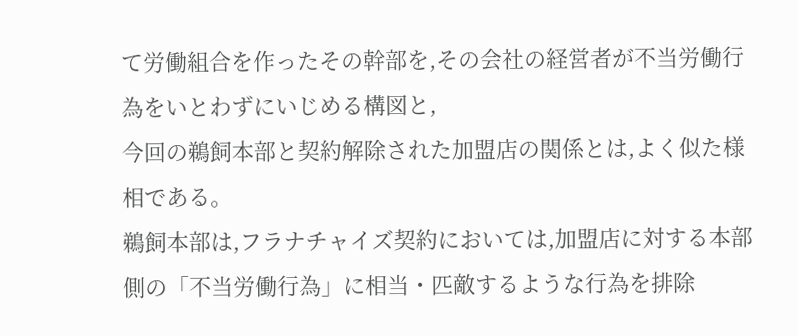て労働組合を作ったその幹部を,その会社の経営者が不当労働行為をいとわずにいじめる構図と,
今回の鵜飼本部と契約解除された加盟店の関係とは,よく似た様相である。
鵜飼本部は,フラナチャイズ契約においては,加盟店に対する本部側の「不当労働行為」に相当・匹敵するような行為を排除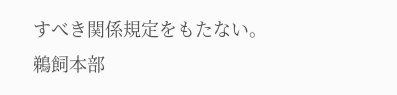すべき関係規定をもたない。
鵜飼本部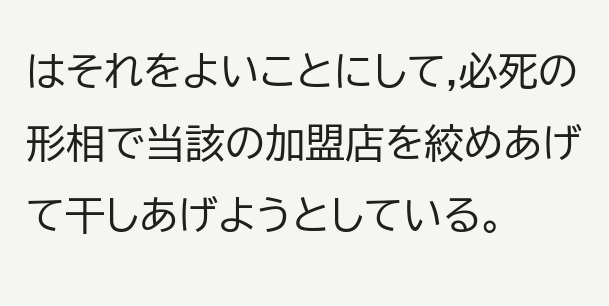はそれをよいことにして,必死の形相で当該の加盟店を絞めあげて干しあげようとしている。